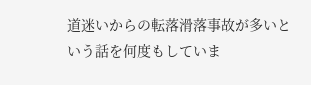道迷いからの転落滑落事故が多いという話を何度もしていま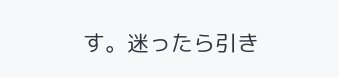す。迷ったら引き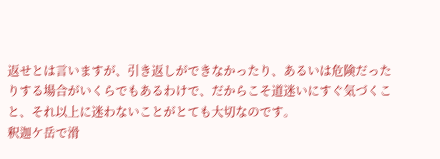返せとは言いますが、引き返しができなかったり、あるいは危険だったりする場合がいくらでもあるわけで、だからこそ道迷いにすぐ気づくこと、それ以上に迷わないことがとても大切なのです。
釈迦ケ岳で滑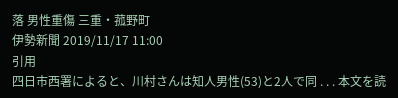落 男性重傷 三重・菰野町
伊勢新聞 2019/11/17 11:00
引用
四日市西署によると、川村さんは知人男性(53)と2人で同 . . . 本文を読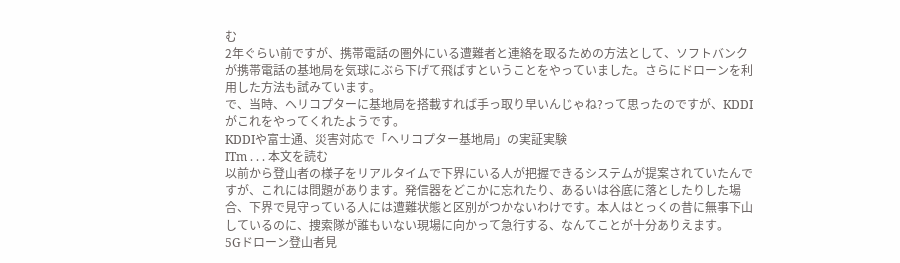む
2年ぐらい前ですが、携帯電話の圏外にいる遭難者と連絡を取るための方法として、ソフトバンクが携帯電話の基地局を気球にぶら下げて飛ばすということをやっていました。さらにドローンを利用した方法も試みています。
で、当時、ヘリコプターに基地局を搭載すれば手っ取り早いんじゃね?って思ったのですが、KDDIがこれをやってくれたようです。
KDDIや富士通、災害対応で「ヘリコプター基地局」の実証実験
ITm . . . 本文を読む
以前から登山者の様子をリアルタイムで下界にいる人が把握できるシステムが提案されていたんですが、これには問題があります。発信器をどこかに忘れたり、あるいは谷底に落としたりした場合、下界で見守っている人には遭難状態と区別がつかないわけです。本人はとっくの昔に無事下山しているのに、捜索隊が誰もいない現場に向かって急行する、なんてことが十分ありえます。
5Gドローン登山者見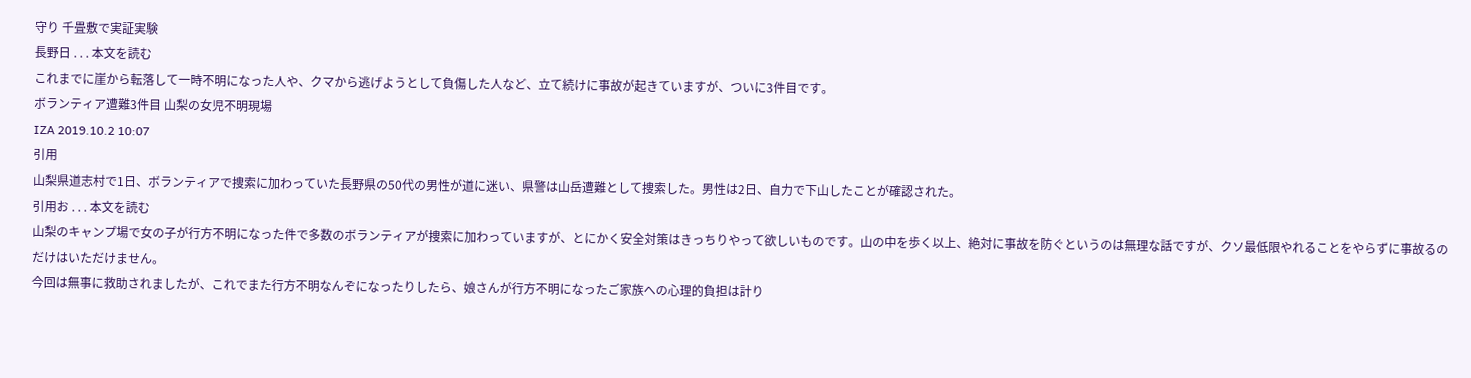守り 千畳敷で実証実験
長野日 . . . 本文を読む
これまでに崖から転落して一時不明になった人や、クマから逃げようとして負傷した人など、立て続けに事故が起きていますが、ついに3件目です。
ボランティア遭難3件目 山梨の女児不明現場
IZA 2019.10.2 10:07
引用
山梨県道志村で1日、ボランティアで捜索に加わっていた長野県の50代の男性が道に迷い、県警は山岳遭難として捜索した。男性は2日、自力で下山したことが確認された。
引用お . . . 本文を読む
山梨のキャンプ場で女の子が行方不明になった件で多数のボランティアが捜索に加わっていますが、とにかく安全対策はきっちりやって欲しいものです。山の中を歩く以上、絶対に事故を防ぐというのは無理な話ですが、クソ最低限やれることをやらずに事故るのだけはいただけません。
今回は無事に救助されましたが、これでまた行方不明なんぞになったりしたら、娘さんが行方不明になったご家族への心理的負担は計り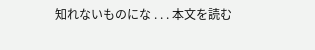知れないものにな . . . 本文を読む